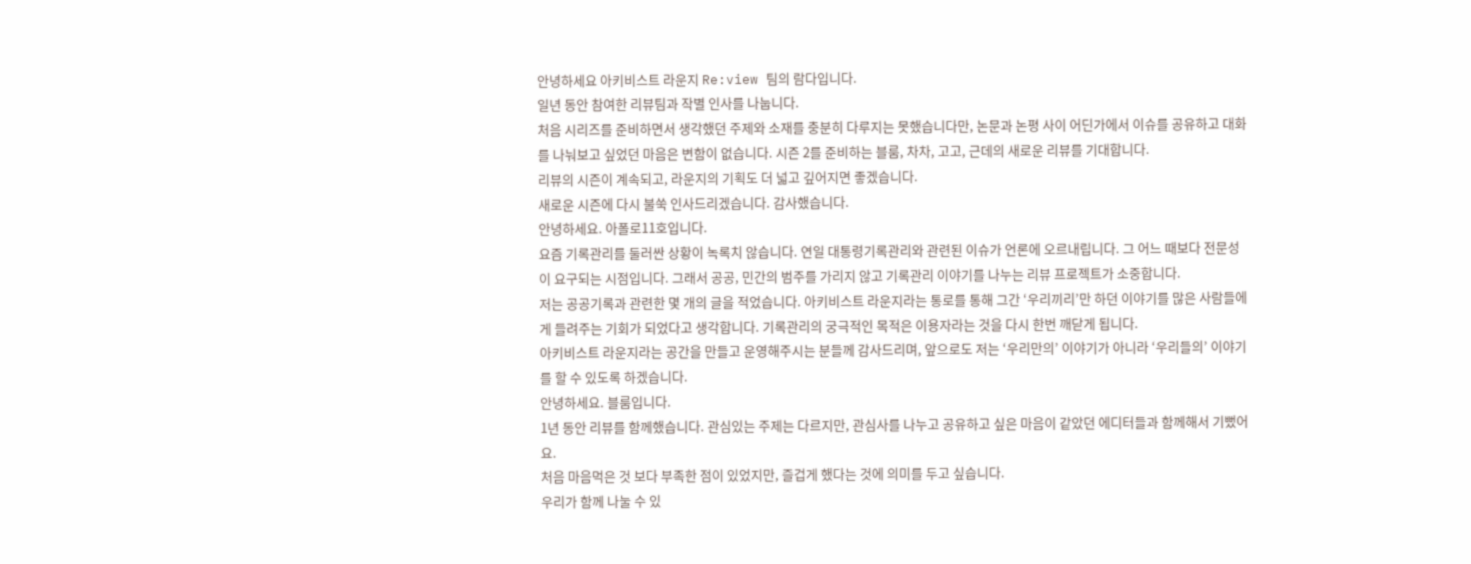안녕하세요 아키비스트 라운지 Re:view 팀의 람다입니다.
일년 동안 참여한 리뷰팀과 작별 인사를 나눕니다.
처음 시리즈를 준비하면서 생각했던 주제와 소재를 충분히 다루지는 못했습니다만, 논문과 논평 사이 어딘가에서 이슈를 공유하고 대화를 나눠보고 싶었던 마음은 변함이 없습니다. 시즌 2를 준비하는 블룸, 차차, 고고, 근데의 새로운 리뷰를 기대합니다.
리뷰의 시즌이 계속되고, 라운지의 기획도 더 넓고 깊어지면 좋겠습니다.
새로운 시즌에 다시 불쑥 인사드리겠습니다. 감사했습니다.
안녕하세요. 아폴로11호입니다.
요즘 기록관리를 둘러싼 상황이 녹록치 않습니다. 연일 대통령기록관리와 관련된 이슈가 언론에 오르내립니다. 그 어느 때보다 전문성이 요구되는 시점입니다. 그래서 공공, 민간의 범주를 가리지 않고 기록관리 이야기를 나누는 리뷰 프로젝트가 소중합니다.
저는 공공기록과 관련한 몇 개의 글을 적었습니다. 아키비스트 라운지라는 통로를 통해 그간 ‘우리끼리’만 하던 이야기를 많은 사람들에게 들려주는 기회가 되었다고 생각합니다. 기록관리의 궁극적인 목적은 이용자라는 것을 다시 한번 깨닫게 됩니다.
아키비스트 라운지라는 공간을 만들고 운영해주시는 분들께 감사드리며, 앞으로도 저는 ‘우리만의’ 이야기가 아니라 ‘우리들의’ 이야기를 할 수 있도록 하겠습니다.
안녕하세요. 블룸입니다.
1년 동안 리뷰를 함께했습니다. 관심있는 주제는 다르지만, 관심사를 나누고 공유하고 싶은 마음이 같았던 에디터들과 함께해서 기뻤어요.
처음 마음먹은 것 보다 부족한 점이 있었지만, 즐겁게 했다는 것에 의미를 두고 싶습니다.
우리가 함께 나눌 수 있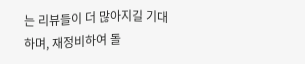는 리뷰들이 더 많아지길 기대하며, 재정비하여 돌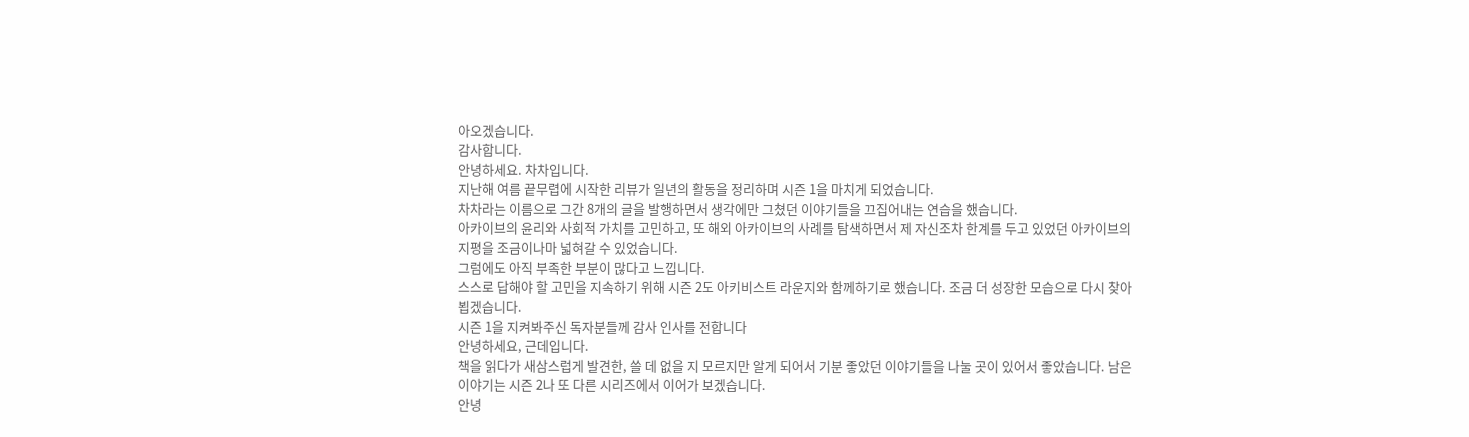아오겠습니다.
감사합니다.
안녕하세요. 차차입니다.
지난해 여름 끝무렵에 시작한 리뷰가 일년의 활동을 정리하며 시즌 1을 마치게 되었습니다.
차차라는 이름으로 그간 8개의 글을 발행하면서 생각에만 그쳤던 이야기들을 끄집어내는 연습을 했습니다.
아카이브의 윤리와 사회적 가치를 고민하고, 또 해외 아카이브의 사례를 탐색하면서 제 자신조차 한계를 두고 있었던 아카이브의 지평을 조금이나마 넓혀갈 수 있었습니다.
그럼에도 아직 부족한 부분이 많다고 느낍니다.
스스로 답해야 할 고민을 지속하기 위해 시즌 2도 아키비스트 라운지와 함께하기로 했습니다. 조금 더 성장한 모습으로 다시 찾아뵙겠습니다.
시즌 1을 지켜봐주신 독자분들께 감사 인사를 전합니다
안녕하세요, 근데입니다.
책을 읽다가 새삼스럽게 발견한, 쓸 데 없을 지 모르지만 알게 되어서 기분 좋았던 이야기들을 나눌 곳이 있어서 좋았습니다. 남은 이야기는 시즌 2나 또 다른 시리즈에서 이어가 보겠습니다.
안녕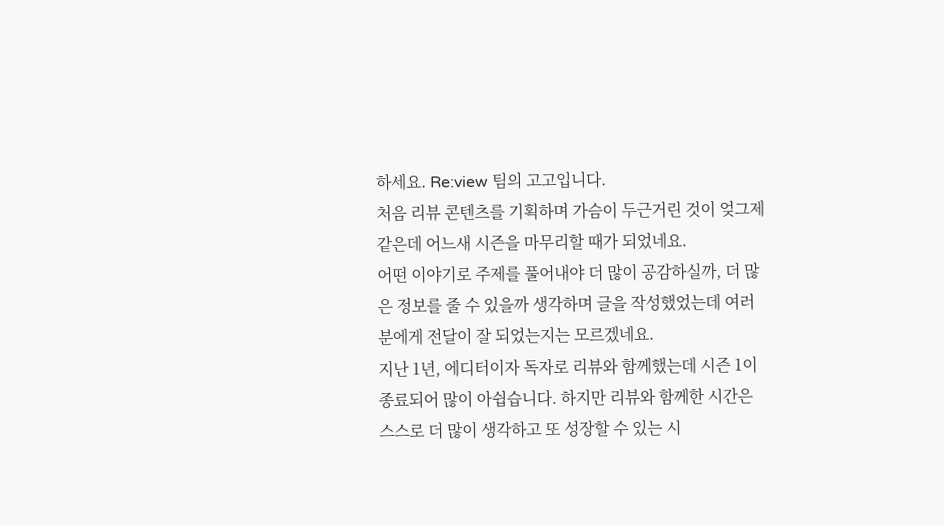하세요. Re:view 팀의 고고입니다.
처음 리뷰 콘텐츠를 기획하며 가슴이 두근거린 것이 엊그제 같은데 어느새 시즌을 마무리할 때가 되었네요.
어떤 이야기로 주제를 풀어내야 더 많이 공감하실까, 더 많은 정보를 줄 수 있을까 생각하며 글을 작성했었는데 여러분에게 전달이 잘 되었는지는 모르겠네요.
지난 1년, 에디터이자 독자로 리뷰와 함께했는데 시즌 1이 종료되어 많이 아쉽습니다. 하지만 리뷰와 함께한 시간은 스스로 더 많이 생각하고 또 성장할 수 있는 시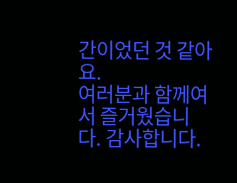간이었던 것 같아요.
여러분과 함께여서 즐거웠습니다. 감사합니다.